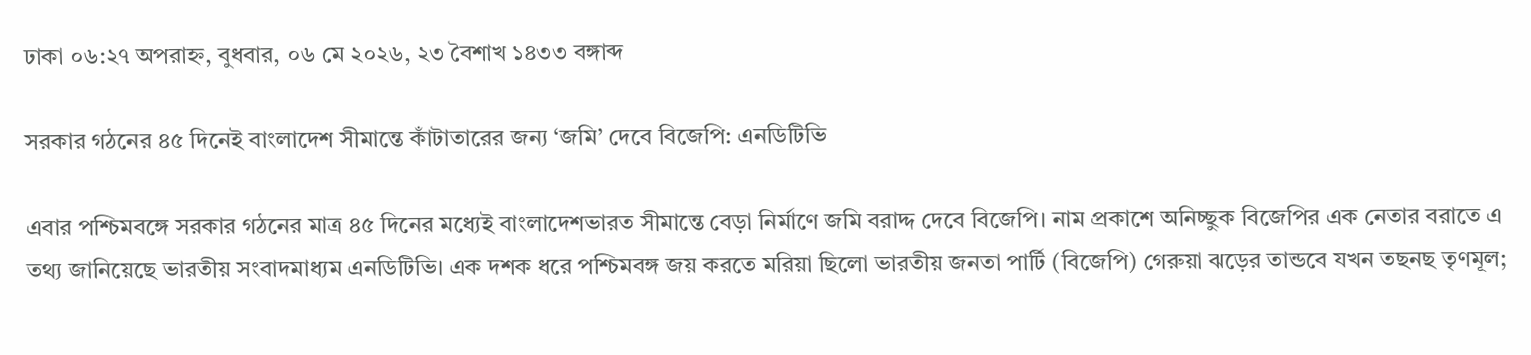ঢাকা ০৬:২৭ অপরাহ্ন, বুধবার, ০৬ মে ২০২৬, ২৩ বৈশাখ ১৪৩৩ বঙ্গাব্দ

সরকার গঠনের ৪৫ দিনেই বাংলাদেশ সীমান্তে কাঁটাতারের জন্য ‘জমি’ দেবে বিজেপি: এনডিটিভি

এবার পশ্চিমবঙ্গে সরকার গঠনের মাত্র ৪৫ দিনের মধ্যেই বাংলাদেশভারত সীমান্তে বেড়া নির্মাণে জমি বরাদ্দ দেবে বিজেপি। নাম প্রকাশে অনিচ্ছুক বিজেপির এক নেতার বরাতে এ তথ্য জানিয়েছে ভারতীয় সংবাদমাধ্যম এনডিটিভি। এক দশক ধরে পশ্চিমবঙ্গ জয় করতে মরিয়া ছিলো ভারতীয় জনতা পার্টি (বিজেপি) গেরুয়া ঝড়ের তান্ডবে যখন তছনছ তৃণমূল;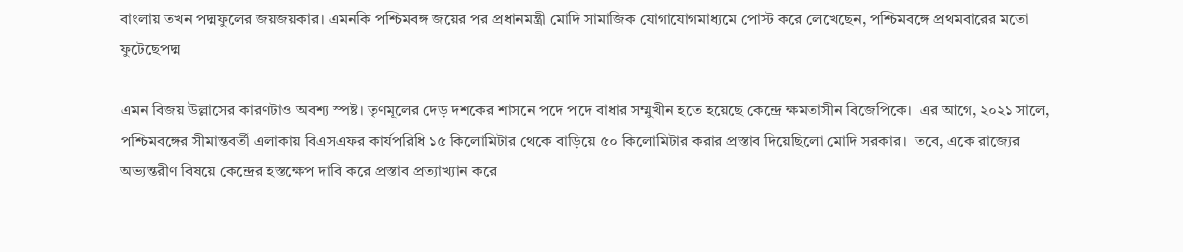বাংলায় তখন পদ্মফুলের জয়জয়কার। এমনকি পশ্চিমবঙ্গ জয়ের পর প্রধানমন্ত্রী মোদি সামাজিক যোগাযোগমাধ্যমে পোস্ট করে লেখেছেন, পশ্চিমবঙ্গে প্রথমবারের মতো ফুটেছেপদ্ম

এমন বিজয় উল্লাসের কারণটাও অবশ্য স্পষ্ট। তৃণমূলের দেড় দশকের শাসনে পদে পদে বাধার সম্মুখীন হতে হয়েছে কেন্দ্রে ক্ষমতাসীন বিজেপিকে।  এর আগে, ২০২১ সালে, পশ্চিমবঙ্গের সীমান্তবর্তী এলাকায় বিএসএফর কার্যপরিধি ১৫ কিলোমিটার থেকে বাড়িয়ে ৫০ কিলোমিটার করার প্রস্তাব দিয়েছিলো মোদি সরকার।  তবে, একে রাজ্যের অভ্যন্তরীণ বিষয়ে কেন্দ্রের হস্তক্ষেপ দাবি করে প্রস্তাব প্রত্যাখ্যান করে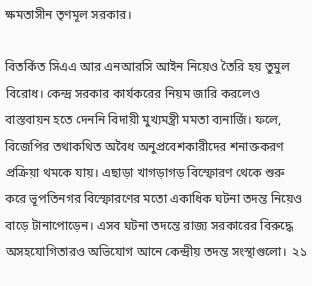ক্ষমতাসীন তৃণমূল সরকার।

বিতর্কিত সিএএ আর এনআরসি আইন নিয়েও তৈরি হয় তুমুল বিরোধ। কেন্দ্র সরকার কার্যকরের নিয়ম জারি করলেও বাস্তবায়ন হতে দেননি বিদায়ী মুখ্যমন্ত্রী মমতা ব্যনার্জি। ফলে, বিজেপির তথাকথিত অবৈধ অনুপ্রবেশকারীদের শনাক্তকরণ প্রক্রিয়া থমকে যায়। এছাড়া খাগড়াগড় বিস্ফোরণ থেকে শুরু করে ভূপতিনগর বিস্ফোরণের মতো একাধিক ঘটনা তদন্ত নিয়েও বাড়ে টানাপোড়েন। এসব ঘটনা তদন্তে রাজ্য সরকারের বিরুদ্ধে অসহযোগিতারও অভিযোগ আনে কেন্দ্রীয় তদন্ত সংস্থাগুলো।  ২১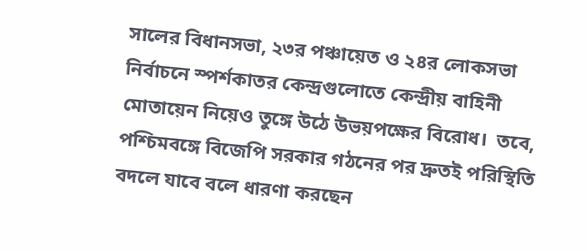সালের বিধানসভা, ২৩র পঞ্চায়েত ও ২৪র লোকসভা নির্বাচনে স্পর্শকাতর কেন্দ্রগুলোতে কেন্দ্রীয় বাহিনী মোতায়েন নিয়েও তুঙ্গে উঠে উভয়পক্ষের বিরোধ।  তবে, পশ্চিমবঙ্গে বিজেপি সরকার গঠনের পর দ্রুতই পরিস্থিতি বদলে যাবে বলে ধারণা করছেন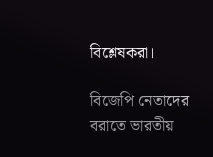বিশ্লেষকরা।

বিজেপি নেতাদের বরাতে ভারতীয়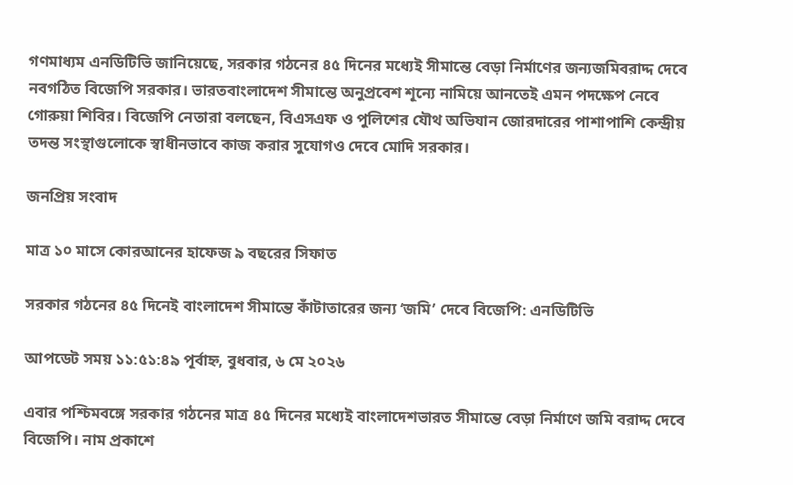গণমাধ্যম এনডিটিভি জানিয়েছে, সরকার গঠনের ৪৫ দিনের মধ্যেই সীমান্তে বেড়া নির্মাণের জন্যজমিবরাদ্দ দেবে নবগঠিত বিজেপি সরকার। ভারতবাংলাদেশ সীমান্তে অনুপ্রবেশ শূন্যে নামিয়ে আনতেই এমন পদক্ষেপ নেবে গোরুয়া শিবির। বিজেপি নেতারা বলছেন, বিএসএফ ও পুলিশের যৌথ অভিযান জোরদারের পাশাপাশি কেন্দ্রীয় তদন্ত সংস্থাগুলোকে স্বাধীনভাবে কাজ করার সুযোগও দেবে মোদি সরকার।

জনপ্রিয় সংবাদ

মাত্র ১০ মাসে কোরআনের হাফেজ ৯ বছরের সিফাত

সরকার গঠনের ৪৫ দিনেই বাংলাদেশ সীমান্তে কাঁটাতারের জন্য ‘জমি’ দেবে বিজেপি: এনডিটিভি

আপডেট সময় ১১:৫১:৪৯ পূর্বাহ্ন, বুধবার, ৬ মে ২০২৬

এবার পশ্চিমবঙ্গে সরকার গঠনের মাত্র ৪৫ দিনের মধ্যেই বাংলাদেশভারত সীমান্তে বেড়া নির্মাণে জমি বরাদ্দ দেবে বিজেপি। নাম প্রকাশে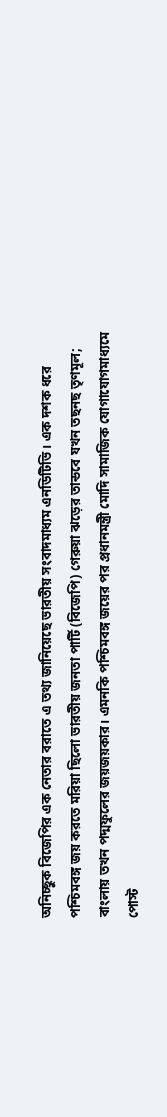অনিচ্ছুক বিজেপির এক নেতার বরাতে এ তথ্য জানিয়েছে ভারতীয় সংবাদমাধ্যম এনডিটিভি। এক দশক ধরে পশ্চিমবঙ্গ জয় করতে মরিয়া ছিলো ভারতীয় জনতা পার্টি (বিজেপি) গেরুয়া ঝড়ের তান্ডবে যখন তছনছ তৃণমূল; বাংলায় তখন পদ্মফুলের জয়জয়কার। এমনকি পশ্চিমবঙ্গ জয়ের পর প্রধানমন্ত্রী মোদি সামাজিক যোগাযোগমাধ্যমে পোস্ট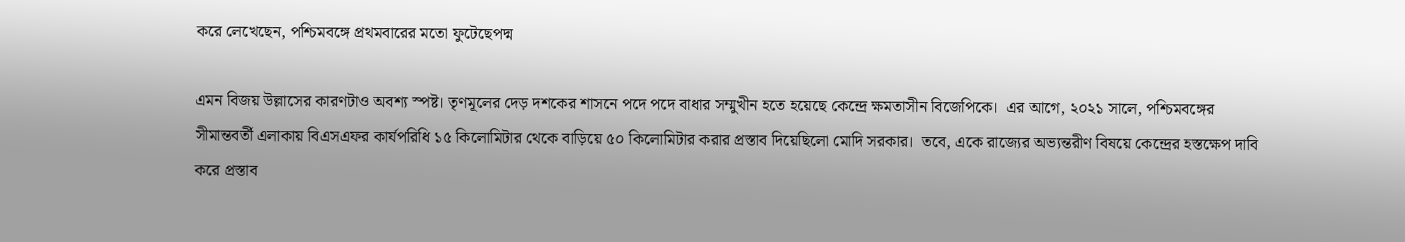করে লেখেছেন, পশ্চিমবঙ্গে প্রথমবারের মতো ফুটেছেপদ্ম

এমন বিজয় উল্লাসের কারণটাও অবশ্য স্পষ্ট। তৃণমূলের দেড় দশকের শাসনে পদে পদে বাধার সম্মুখীন হতে হয়েছে কেন্দ্রে ক্ষমতাসীন বিজেপিকে।  এর আগে, ২০২১ সালে, পশ্চিমবঙ্গের সীমান্তবর্তী এলাকায় বিএসএফর কার্যপরিধি ১৫ কিলোমিটার থেকে বাড়িয়ে ৫০ কিলোমিটার করার প্রস্তাব দিয়েছিলো মোদি সরকার।  তবে, একে রাজ্যের অভ্যন্তরীণ বিষয়ে কেন্দ্রের হস্তক্ষেপ দাবি করে প্রস্তাব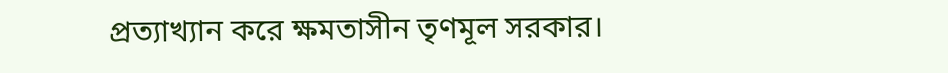প্রত্যাখ্যান করে ক্ষমতাসীন তৃণমূল সরকার।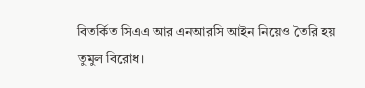বিতর্কিত সিএএ আর এনআরসি আইন নিয়েও তৈরি হয় তুমুল বিরোধ।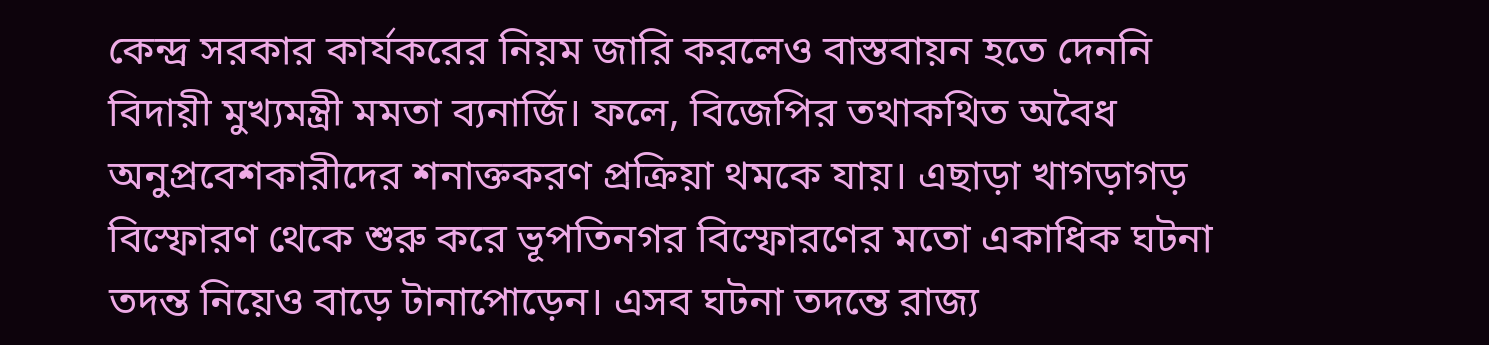কেন্দ্র সরকার কার্যকরের নিয়ম জারি করলেও বাস্তবায়ন হতে দেননি বিদায়ী মুখ্যমন্ত্রী মমতা ব্যনার্জি। ফলে, বিজেপির তথাকথিত অবৈধ অনুপ্রবেশকারীদের শনাক্তকরণ প্রক্রিয়া থমকে যায়। এছাড়া খাগড়াগড় বিস্ফোরণ থেকে শুরু করে ভূপতিনগর বিস্ফোরণের মতো একাধিক ঘটনা তদন্ত নিয়েও বাড়ে টানাপোড়েন। এসব ঘটনা তদন্তে রাজ্য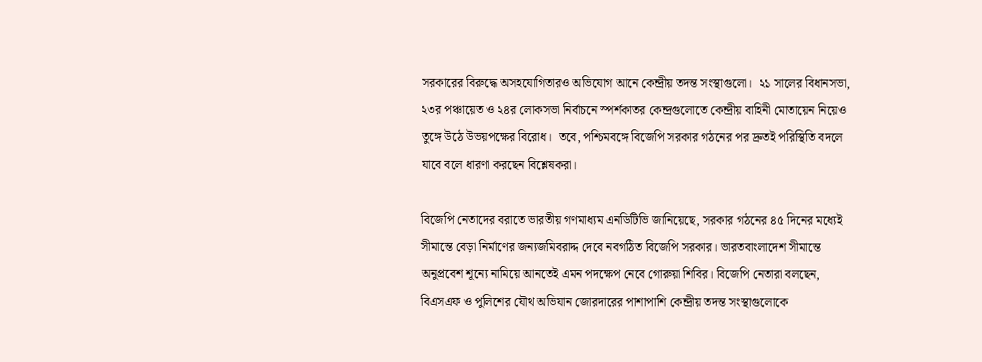সরকারের বিরুদ্ধে অসহযোগিতারও অভিযোগ আনে কেন্দ্রীয় তদন্ত সংস্থাগুলো।  ২১ সালের বিধানসভা, ২৩র পঞ্চায়েত ও ২৪র লোকসভা নির্বাচনে স্পর্শকাতর কেন্দ্রগুলোতে কেন্দ্রীয় বাহিনী মোতায়েন নিয়েও তুঙ্গে উঠে উভয়পক্ষের বিরোধ।  তবে, পশ্চিমবঙ্গে বিজেপি সরকার গঠনের পর দ্রুতই পরিস্থিতি বদলে যাবে বলে ধারণা করছেন বিশ্লেষকরা।

বিজেপি নেতাদের বরাতে ভারতীয় গণমাধ্যম এনডিটিভি জানিয়েছে, সরকার গঠনের ৪৫ দিনের মধ্যেই সীমান্তে বেড়া নির্মাণের জন্যজমিবরাদ্দ দেবে নবগঠিত বিজেপি সরকার। ভারতবাংলাদেশ সীমান্তে অনুপ্রবেশ শূন্যে নামিয়ে আনতেই এমন পদক্ষেপ নেবে গোরুয়া শিবির। বিজেপি নেতারা বলছেন, বিএসএফ ও পুলিশের যৌথ অভিযান জোরদারের পাশাপাশি কেন্দ্রীয় তদন্ত সংস্থাগুলোকে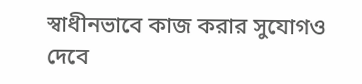স্বাধীনভাবে কাজ করার সুযোগও দেবে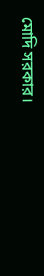মোদি সরকার।